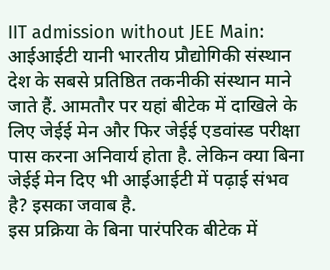IIT admission without JEE Main: आईआईटी यानी भारतीय प्रौद्योगिकी संस्थान देश के सबसे प्रतिष्ठित तकनीकी संस्थान माने जाते हैं. आमतौर पर यहां बीटेक में दाखिले के लिए जेईई मेन और फिर जेईई एडवांस्ड परीक्षा पास करना अनिवार्य होता है. लेकिन क्या बिना जेईई मेन दिए भी आईआईटी में पढ़ाई संभव है? इसका जवाब है.
इस प्रक्रिया के बिना पारंपरिक बीटेक में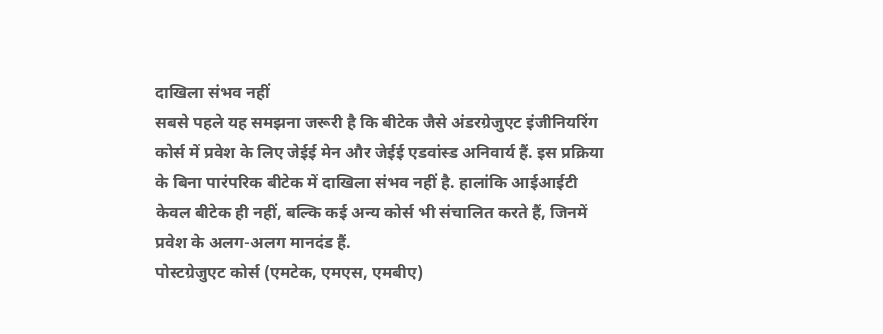दाखिला संभव नहीं
सबसे पहले यह समझना जरूरी है कि बीटेक जैसे अंडरग्रेजुएट इंजीनियरिंग कोर्स में प्रवेश के लिए जेईई मेन और जेईई एडवांस्ड अनिवार्य हैं. इस प्रक्रिया के बिना पारंपरिक बीटेक में दाखिला संभव नहीं है. हालांकि आईआईटी केवल बीटेक ही नहीं, बल्कि कई अन्य कोर्स भी संचालित करते हैं, जिनमें प्रवेश के अलग-अलग मानदंड हैं.
पोस्टग्रेजुएट कोर्स (एमटेक, एमएस, एमबीए)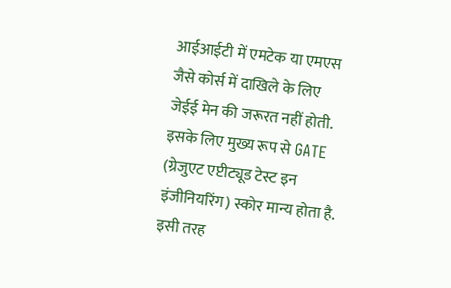आईआईटी में एमटेक या एमएस जैसे कोर्स में दाखिले के लिए जेईई मेन की जरूरत नहीं होती. इसके लिए मुख्य रूप से GATE (ग्रेजुएट एप्टीट्यूड टेस्ट इन इंजीनियरिंग) स्कोर मान्य होता है. इसी तरह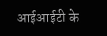आईआईटी के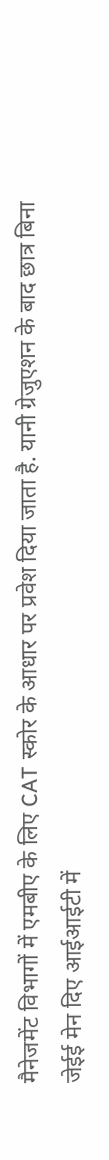मैनेजमेंट विभागों में एमबीए के लिए CAT स्कोर के आधार पर प्रवेश दिया जाता है. यानी ग्रेजुएशन के बाद छात्र बिना जेईई मेन दिए आईआईटी में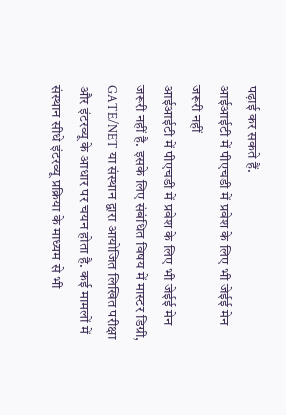पढ़ाई कर सकते हैं.
आईआईटी में पीएचडी में प्रवेश के लिए भी जेईई मेन जरूरी नहीं
आईआईटी में पीएचडी में प्रवेश के लिए भी जेईई मेन जरूरी नहीं है. इसके लिए संबंधित विषय में मास्टर डिग्री, GATE/NET या संस्थान द्वारा आयोजित लिखित परीक्षा और इंटरव्यू के आधार पर चयन होता है. कई मामलों में संस्थान सीधे इंटरव्यू प्रक्रिया के माध्यम से भी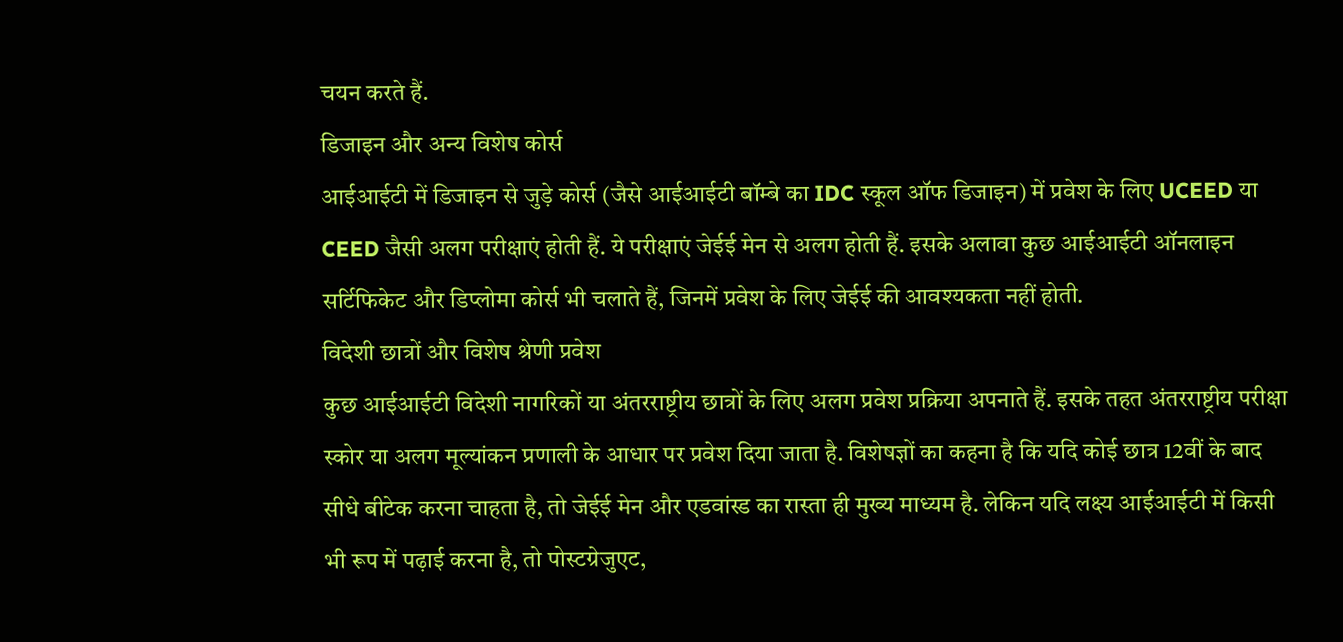चयन करते हैं.
डिजाइन और अन्य विशेष कोर्स
आईआईटी में डिजाइन से जुड़े कोर्स (जैसे आईआईटी बॉम्बे का IDC स्कूल ऑफ डिजाइन) में प्रवेश के लिए UCEED या CEED जैसी अलग परीक्षाएं होती हैं. ये परीक्षाएं जेईई मेन से अलग होती हैं. इसके अलावा कुछ आईआईटी ऑनलाइन सर्टिफिकेट और डिप्लोमा कोर्स भी चलाते हैं, जिनमें प्रवेश के लिए जेईई की आवश्यकता नहीं होती.
विदेशी छात्रों और विशेष श्रेणी प्रवेश
कुछ आईआईटी विदेशी नागरिकों या अंतरराष्ट्रीय छात्रों के लिए अलग प्रवेश प्रक्रिया अपनाते हैं. इसके तहत अंतरराष्ट्रीय परीक्षा स्कोर या अलग मूल्यांकन प्रणाली के आधार पर प्रवेश दिया जाता है. विशेषज्ञों का कहना है कि यदि कोई छात्र 12वीं के बाद सीधे बीटेक करना चाहता है, तो जेईई मेन और एडवांस्ड का रास्ता ही मुख्य माध्यम है. लेकिन यदि लक्ष्य आईआईटी में किसी भी रूप में पढ़ाई करना है, तो पोस्टग्रेजुएट,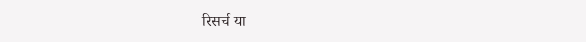रिसर्च या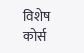विशेष कोर्स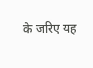के जरिए यह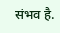संभव है.